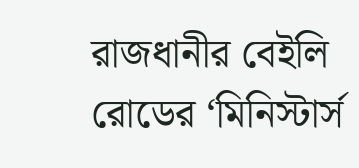রাজধানীর বেইলি রোডের ‘মিনিস্টার্স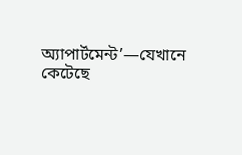অ্যাপার্টমেন্ট’—যেখানে কেটেছে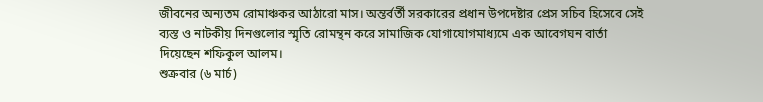জীবনের অন্যতম রোমাঞ্চকর আঠারো মাস। অন্তর্বর্তী সরকারের প্রধান উপদেষ্টার প্রেস সচিব হিসেবে সেই ব্যস্ত ও নাটকীয় দিনগুলোর স্মৃতি রোমন্থন করে সামাজিক যোগাযোগমাধ্যমে এক আবেগঘন বার্তা দিয়েছেন শফিকুল আলম।
শুক্রবার (৬ মার্চ)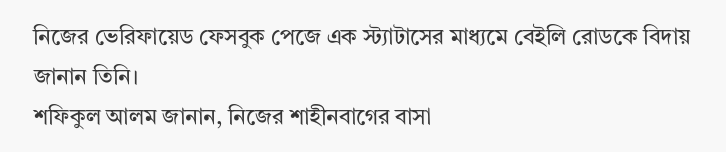নিজের ভেরিফায়েড ফেসবুক পেজে এক স্ট্যাটাসের মাধ্যমে বেইলি রোডকে বিদায় জানান তিনি।
শফিকুল আলম জানান, নিজের শাহীনবাগের বাসা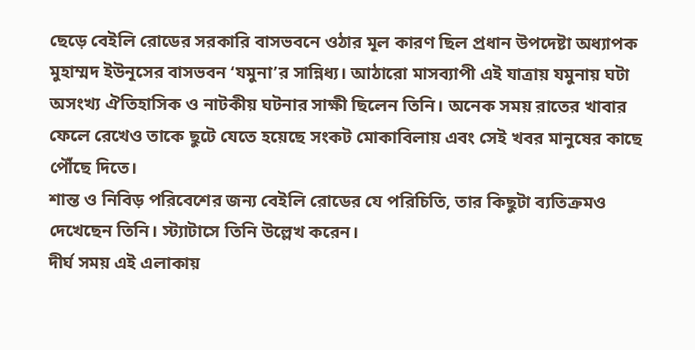ছেড়ে বেইলি রোডের সরকারি বাসভবনে ওঠার মূল কারণ ছিল প্রধান উপদেষ্টা অধ্যাপক মুহাম্মদ ইউনূসের বাসভবন ‘যমুনা’র সান্নিধ্য। আঠারো মাসব্যাপী এই যাত্রায় যমুনায় ঘটা অসংখ্য ঐতিহাসিক ও নাটকীয় ঘটনার সাক্ষী ছিলেন তিনি। অনেক সময় রাতের খাবার ফেলে রেখেও তাকে ছুটে যেতে হয়েছে সংকট মোকাবিলায় এবং সেই খবর মানুষের কাছে পৌঁছে দিতে।
শান্ত ও নিবিড় পরিবেশের জন্য বেইলি রোডের যে পরিচিতি, তার কিছুটা ব্যতিক্রমও দেখেছেন তিনি। স্ট্যাটাসে তিনি উল্লেখ করেন।
দীর্ঘ সময় এই এলাকায়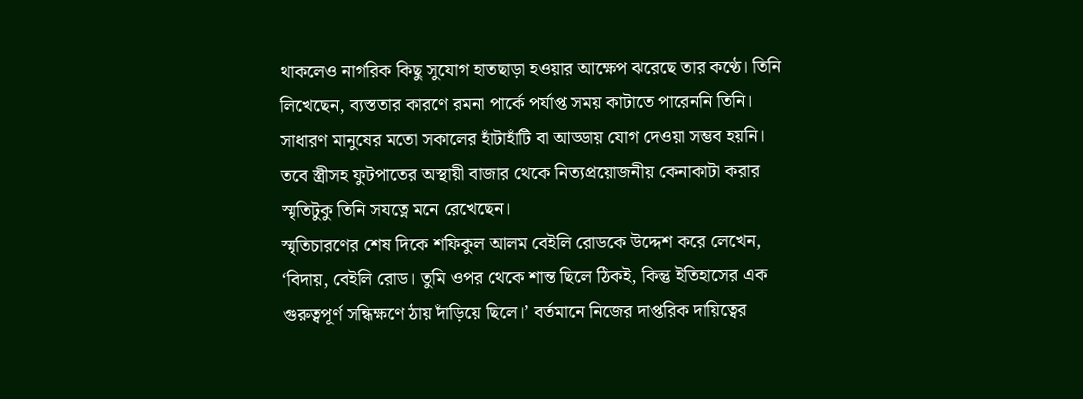থাকলেও নাগরিক কিছু সুযোগ হাতছাড়া হওয়ার আক্ষেপ ঝরেছে তার কণ্ঠে। তিনি লিখেছেন, ব্যস্ততার কারণে রমনা পার্কে পর্যাপ্ত সময় কাটাতে পারেননি তিনি। সাধারণ মানুষের মতো সকালের হাঁটাহাঁটি বা আড্ডায় যোগ দেওয়া সম্ভব হয়নি। তবে স্ত্রীসহ ফুটপাতের অস্থায়ী বাজার থেকে নিত্যপ্রয়োজনীয় কেনাকাটা করার স্মৃতিটুকু তিনি সযত্নে মনে রেখেছেন।
স্মৃতিচারণের শেষ দিকে শফিকুল আলম বেইলি রোডকে উদ্দেশ করে লেখেন, ‘বিদায়, বেইলি রোড। তুমি ওপর থেকে শান্ত ছিলে ঠিকই, কিন্তু ইতিহাসের এক গুরুত্বপূর্ণ সন্ধিক্ষণে ঠায় দাঁড়িয়ে ছিলে।’ বর্তমানে নিজের দাপ্তরিক দায়িত্বের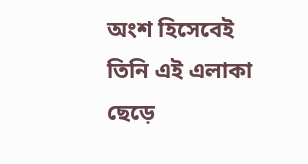অংশ হিসেবেই তিনি এই এলাকা ছেড়ে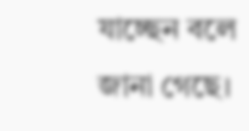যাচ্ছেন বলে জানা গেছে।